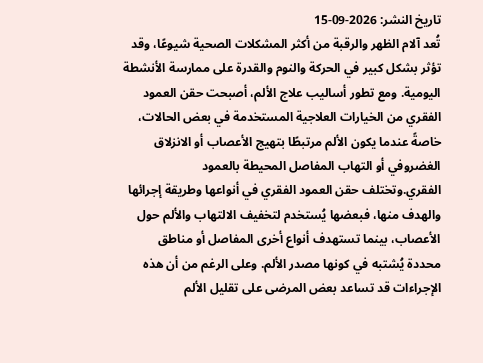تاريخ النشر: 2026-09-15
تُعد آلام الظهر والرقبة من أكثر المشكلات الصحية شيوعًا، وقد تؤثر بشكل كبير في الحركة والنوم والقدرة على ممارسة الأنشطة اليومية. ومع تطور أساليب علاج الألم، أصبحت حقن العمود الفقري من الخيارات العلاجية المستخدمة في بعض الحالات، خاصةً عندما يكون الألم مرتبطًا بتهيج الأعصاب أو الانزلاق الغضروفي أو التهاب المفاصل المحيطة بالعمود الفقري.وتختلف حقن العمود الفقري في أنواعها وطريقة إجرائها والهدف منها، فبعضها يُستخدم لتخفيف الالتهاب والألم حول الأعصاب، بينما تستهدف أنواع أخرى المفاصل أو مناطق محددة يُشتبه في كونها مصدر الألم. وعلى الرغم من أن هذه الإجراءات قد تساعد بعض المرضى على تقليل الألم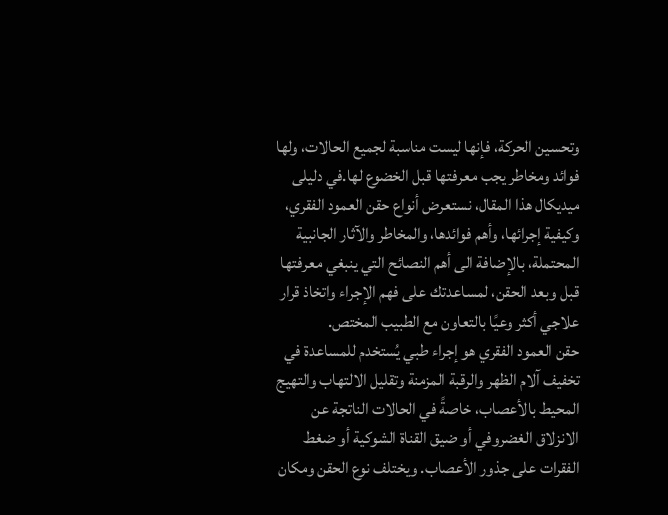وتحسين الحركة، فإنها ليست مناسبة لجميع الحالات، ولها فوائد ومخاطر يجب معرفتها قبل الخضوع لها.في دليلى ميديكال هذا المقال، نستعرض أنواع حقن العمود الفقري، وكيفية إجرائها، وأهم فوائدها، والمخاطر والآثار الجانبية المحتملة، بالإضافة الى أهم النصائح التي ينبغي معرفتها قبل وبعد الحقن، لمساعدتك على فهم الإجراء واتخاذ قرار علاجي أكثر وعيًا بالتعاون مع الطبيب المختص.
حقن العمود الفقري هو إجراء طبي يُستخدم للمساعدة في تخفيف آلام الظهر والرقبة المزمنة وتقليل الالتهاب والتهيج المحيط بالأعصاب، خاصةً في الحالات الناتجة عن الانزلاق الغضروفي أو ضيق القناة الشوكية أو ضغط الفقرات على جذور الأعصاب. ويختلف نوع الحقن ومكان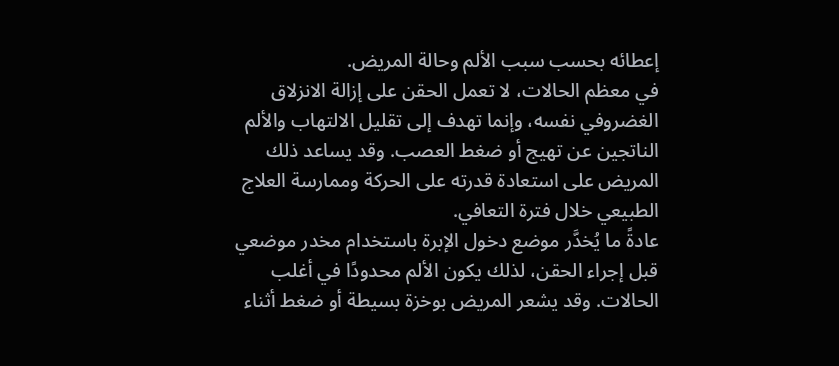إعطائه بحسب سبب الألم وحالة المريض.
في معظم الحالات، لا تعمل الحقن على إزالة الانزلاق الغضروفي نفسه، وإنما تهدف إلى تقليل الالتهاب والألم الناتجين عن تهيج أو ضغط العصب. وقد يساعد ذلك المريض على استعادة قدرته على الحركة وممارسة العلاج الطبيعي خلال فترة التعافي.
عادةً ما يُخدَّر موضع دخول الإبرة باستخدام مخدر موضعي قبل إجراء الحقن، لذلك يكون الألم محدودًا في أغلب الحالات. وقد يشعر المريض بوخزة بسيطة أو ضغط أثناء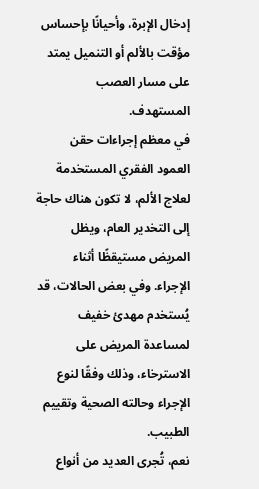إدخال الإبرة، وأحيانًا بإحساس مؤقت بالألم أو التنميل يمتد على مسار العصب المستهدف.
في معظم إجراءات حقن العمود الفقري المستخدمة لعلاج الألم، لا تكون هناك حاجة إلى التخدير العام، ويظل المريض مستيقظًا أثناء الإجراء. وفي بعض الحالات، قد يُستخدم مهدئ خفيف لمساعدة المريض على الاسترخاء، وذلك وفقًا لنوع الإجراء وحالته الصحية وتقييم الطبيب.
نعم، تُجرى العديد من أنواع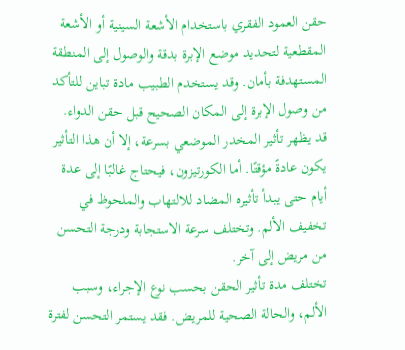حقن العمود الفقري باستخدام الأشعة السينية أو الأشعة المقطعية لتحديد موضع الإبرة بدقة والوصول إلى المنطقة المستهدفة بأمان. وقد يستخدم الطبيب مادة تباين للتأكد من وصول الإبرة إلى المكان الصحيح قبل حقن الدواء.
قد يظهر تأثير المخدر الموضعي بسرعة، إلا أن هذا التأثير يكون عادةً مؤقتًا. أما الكورتيزون، فيحتاج غالبًا إلى عدة أيام حتى يبدأ تأثيره المضاد للالتهاب والملحوظ في تخفيف الألم. وتختلف سرعة الاستجابة ودرجة التحسن من مريض إلى آخر.
تختلف مدة تأثير الحقن بحسب نوع الإجراء، وسبب الألم، والحالة الصحية للمريض. فقد يستمر التحسن لفترة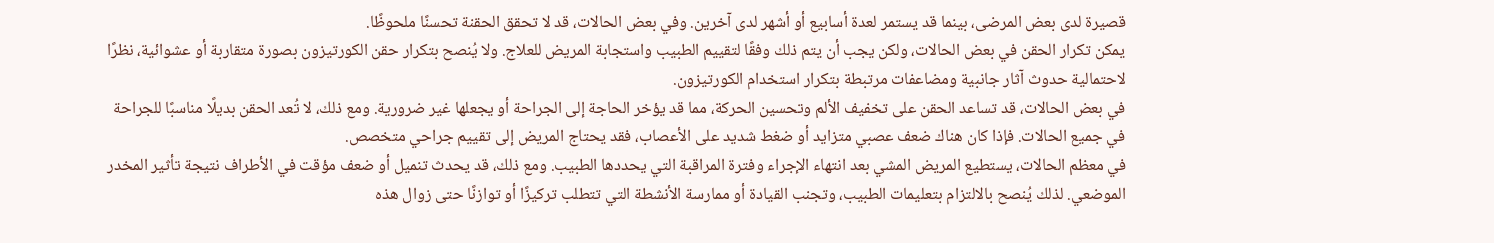قصيرة لدى بعض المرضى، بينما قد يستمر لعدة أسابيع أو أشهر لدى آخرين. وفي بعض الحالات، قد لا تحقق الحقنة تحسنًا ملحوظًا.
يمكن تكرار الحقن في بعض الحالات، ولكن يجب أن يتم ذلك وفقًا لتقييم الطبيب واستجابة المريض للعلاج. ولا يُنصح بتكرار حقن الكورتيزون بصورة متقاربة أو عشوائية، نظرًا لاحتمالية حدوث آثار جانبية ومضاعفات مرتبطة بتكرار استخدام الكورتيزون.
في بعض الحالات، قد تساعد الحقن على تخفيف الألم وتحسين الحركة، مما قد يؤخر الحاجة إلى الجراحة أو يجعلها غير ضرورية. ومع ذلك، لا تُعد الحقن بديلًا مناسبًا للجراحة في جميع الحالات. فإذا كان هناك ضعف عصبي متزايد أو ضغط شديد على الأعصاب، فقد يحتاج المريض إلى تقييم جراحي متخصص.
في معظم الحالات، يستطيع المريض المشي بعد انتهاء الإجراء وفترة المراقبة التي يحددها الطبيب. ومع ذلك، قد يحدث تنميل أو ضعف مؤقت في الأطراف نتيجة تأثير المخدر الموضعي. لذلك يُنصح بالالتزام بتعليمات الطبيب، وتجنب القيادة أو ممارسة الأنشطة التي تتطلب تركيزًا أو توازنًا حتى زوال هذه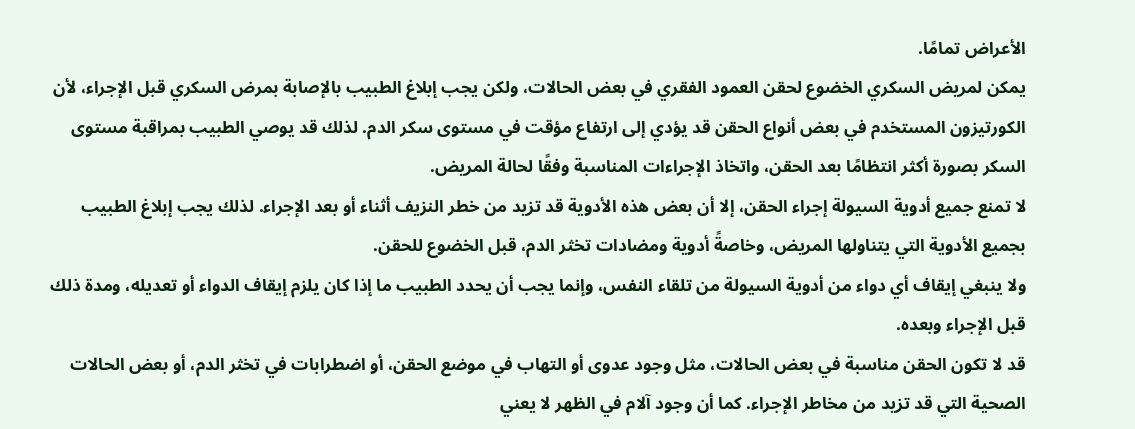الأعراض تمامًا.
يمكن لمريض السكري الخضوع لحقن العمود الفقري في بعض الحالات، ولكن يجب إبلاغ الطبيب بالإصابة بمرض السكري قبل الإجراء، لأن الكورتيزون المستخدم في بعض أنواع الحقن قد يؤدي إلى ارتفاع مؤقت في مستوى سكر الدم. لذلك قد يوصي الطبيب بمراقبة مستوى السكر بصورة أكثر انتظامًا بعد الحقن، واتخاذ الإجراءات المناسبة وفقًا لحالة المريض.
لا تمنع جميع أدوية السيولة إجراء الحقن، إلا أن بعض هذه الأدوية قد تزيد من خطر النزيف أثناء أو بعد الإجراء. لذلك يجب إبلاغ الطبيب بجميع الأدوية التي يتناولها المريض، وخاصةً أدوية ومضادات تخثر الدم، قبل الخضوع للحقن.
ولا ينبغي إيقاف أي دواء من أدوية السيولة من تلقاء النفس، وإنما يجب أن يحدد الطبيب ما إذا كان يلزم إيقاف الدواء أو تعديله، ومدة ذلك قبل الإجراء وبعده.
قد لا تكون الحقن مناسبة في بعض الحالات، مثل وجود عدوى أو التهاب في موضع الحقن، أو اضطرابات في تخثر الدم، أو بعض الحالات الصحية التي قد تزيد من مخاطر الإجراء. كما أن وجود آلام في الظهر لا يعني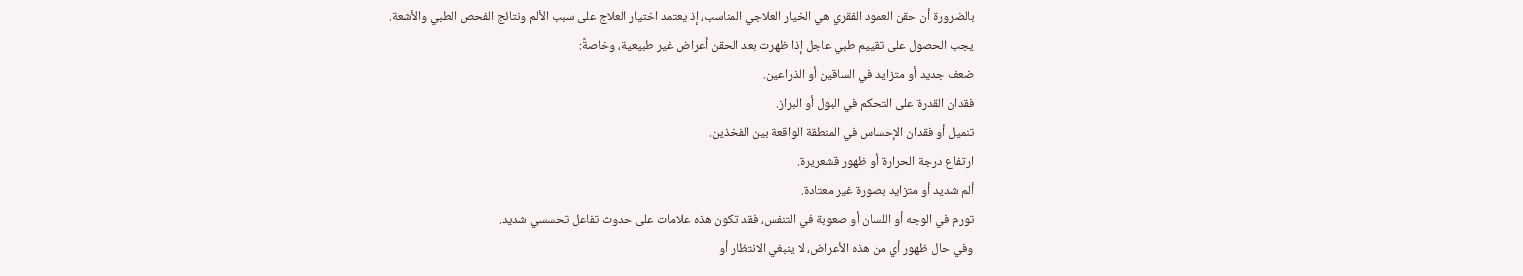بالضرورة أن حقن العمود الفقري هي الخيار العلاجي المناسب، إذ يعتمد اختيار العلاج على سبب الألم ونتائج الفحص الطبي والأشعة.
يجب الحصول على تقييم طبي عاجل إذا ظهرت بعد الحقن أعراض غير طبيعية، وخاصةً:
ضعف جديد أو متزايد في الساقين أو الذراعين.
فقدان القدرة على التحكم في البول أو البراز.
تنميل أو فقدان الإحساس في المنطقة الواقعة بين الفخذين.
ارتفاع درجة الحرارة أو ظهور قشعريرة.
ألم شديد أو متزايد بصورة غير معتادة.
تورم في الوجه أو اللسان أو صعوبة في التنفس، فقد تكون هذه علامات على حدوث تفاعل تحسسي شديد.
وفي حال ظهور أي من هذه الأعراض، لا ينبغي الانتظار أو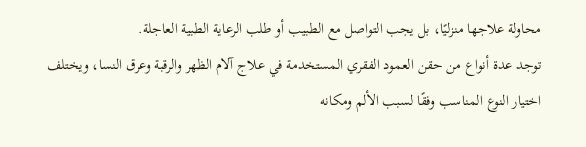محاولة علاجها منزليًا، بل يجب التواصل مع الطبيب أو طلب الرعاية الطبية العاجلة.
توجد عدة أنواع من حقن العمود الفقري المستخدمة في علاج آلام الظهر والرقبة وعرق النسا، ويختلف اختيار النوع المناسب وفقًا لسبب الألم ومكانه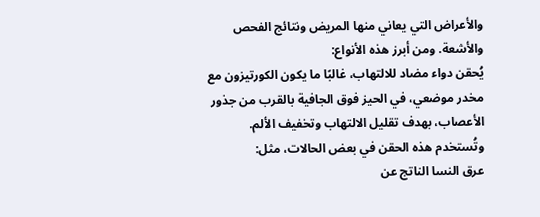والأعراض التي يعاني منها المريض ونتائج الفحص والأشعة. ومن أبرز هذه الأنواع:
يُحقن دواء مضاد للالتهاب، غالبًا ما يكون الكورتيزون مع مخدر موضعي، في الحيز فوق الجافية بالقرب من جذور الأعصاب، بهدف تقليل الالتهاب وتخفيف الألم.
وتُستخدم هذه الحقن في بعض الحالات، مثل:
عرق النسا الناتج عن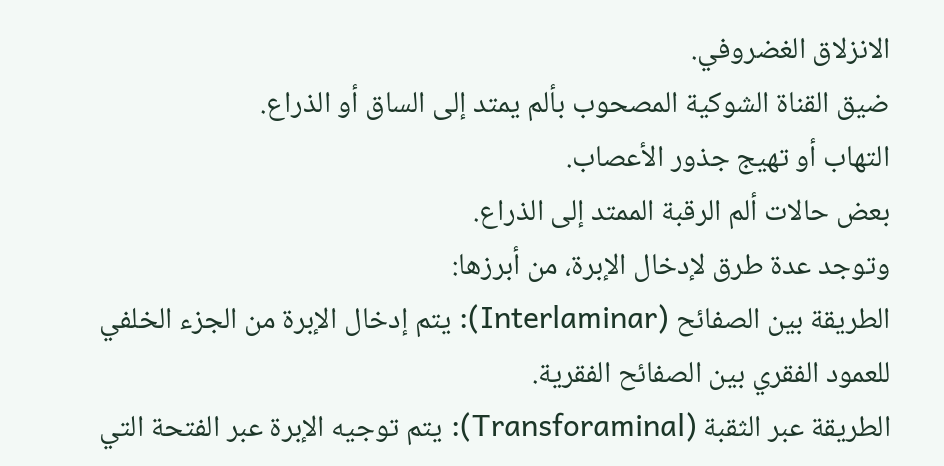الانزلاق الغضروفي.
ضيق القناة الشوكية المصحوب بألم يمتد إلى الساق أو الذراع.
التهاب أو تهيج جذور الأعصاب.
بعض حالات ألم الرقبة الممتد إلى الذراع.
وتوجد عدة طرق لإدخال الإبرة، من أبرزها:
الطريقة بين الصفائح (Interlaminar): يتم إدخال الإبرة من الجزء الخلفي للعمود الفقري بين الصفائح الفقرية.
الطريقة عبر الثقبة (Transforaminal): يتم توجيه الإبرة عبر الفتحة التي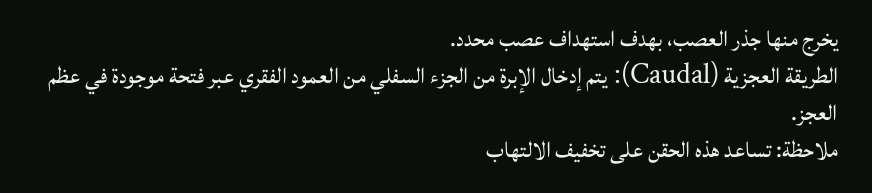يخرج منها جذر العصب، بهدف استهداف عصب محدد.
الطريقة العجزية (Caudal): يتم إدخال الإبرة من الجزء السفلي من العمود الفقري عبر فتحة موجودة في عظم العجز.
ملاحظة: تساعد هذه الحقن على تخفيف الالتهاب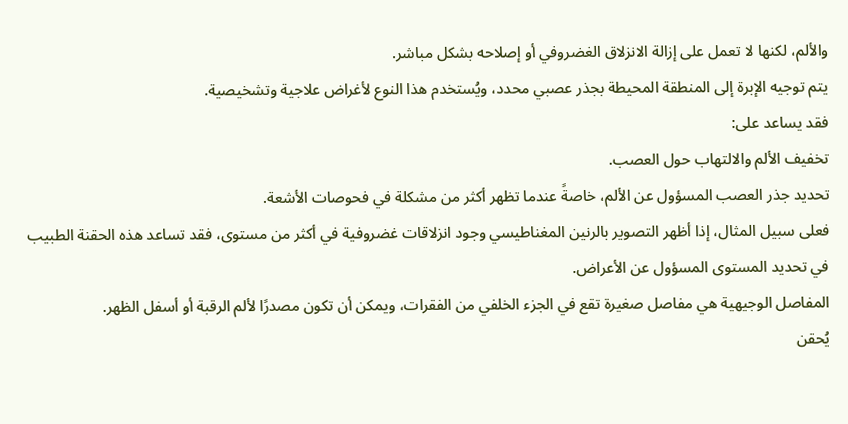والألم، لكنها لا تعمل على إزالة الانزلاق الغضروفي أو إصلاحه بشكل مباشر.
يتم توجيه الإبرة إلى المنطقة المحيطة بجذر عصبي محدد، ويُستخدم هذا النوع لأغراض علاجية وتشخيصية.
فقد يساعد على:
تخفيف الألم والالتهاب حول العصب.
تحديد جذر العصب المسؤول عن الألم، خاصةً عندما تظهر أكثر من مشكلة في فحوصات الأشعة.
فعلى سبيل المثال، إذا أظهر التصوير بالرنين المغناطيسي وجود انزلاقات غضروفية في أكثر من مستوى، فقد تساعد هذه الحقنة الطبيب في تحديد المستوى المسؤول عن الأعراض.
المفاصل الوجيهية هي مفاصل صغيرة تقع في الجزء الخلفي من الفقرات، ويمكن أن تكون مصدرًا لألم الرقبة أو أسفل الظهر.
يُحقن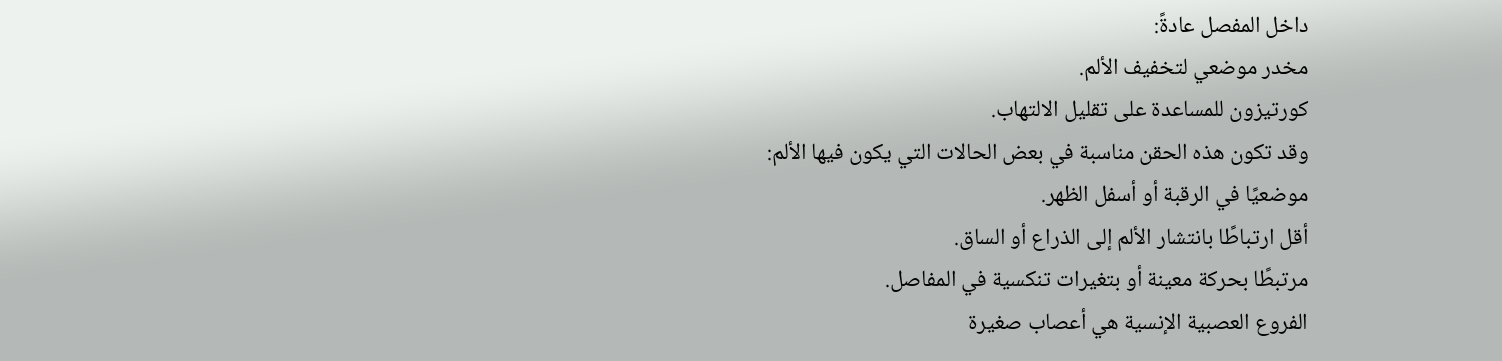داخل المفصل عادةً:
مخدر موضعي لتخفيف الألم.
كورتيزون للمساعدة على تقليل الالتهاب.
وقد تكون هذه الحقن مناسبة في بعض الحالات التي يكون فيها الألم:
موضعيًا في الرقبة أو أسفل الظهر.
أقل ارتباطًا بانتشار الألم إلى الذراع أو الساق.
مرتبطًا بحركة معينة أو بتغيرات تنكسية في المفاصل.
الفروع العصبية الإنسية هي أعصاب صغيرة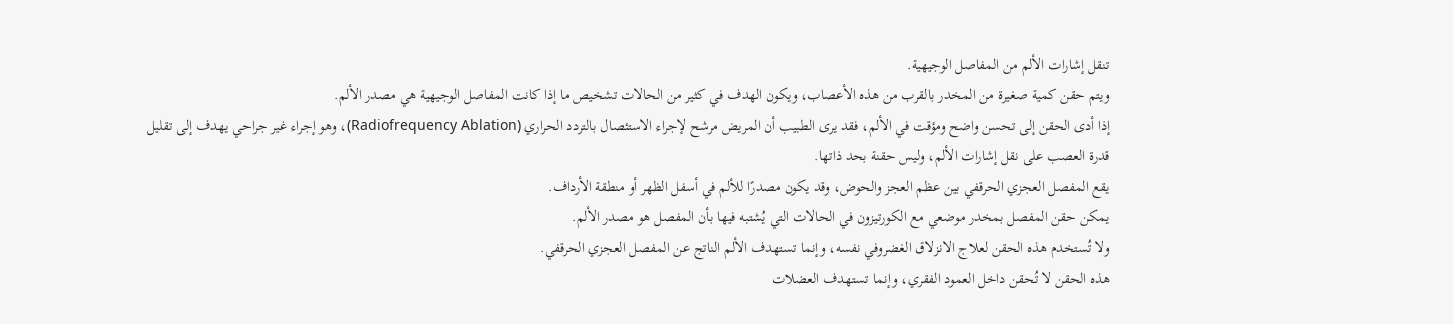تنقل إشارات الألم من المفاصل الوجيهية.
ويتم حقن كمية صغيرة من المخدر بالقرب من هذه الأعصاب، ويكون الهدف في كثير من الحالات تشخيص ما إذا كانت المفاصل الوجيهية هي مصدر الألم.
إذا أدى الحقن إلى تحسن واضح ومؤقت في الألم، فقد يرى الطبيب أن المريض مرشح لإجراء الاستئصال بالتردد الحراري (Radiofrequency Ablation)، وهو إجراء غير جراحي يهدف إلى تقليل قدرة العصب على نقل إشارات الألم، وليس حقنة بحد ذاتها.
يقع المفصل العجزي الحرقفي بين عظم العجز والحوض، وقد يكون مصدرًا للألم في أسفل الظهر أو منطقة الأرداف.
يمكن حقن المفصل بمخدر موضعي مع الكورتيزون في الحالات التي يُشتبه فيها بأن المفصل هو مصدر الألم.
ولا تُستخدم هذه الحقن لعلاج الانزلاق الغضروفي نفسه، وإنما تستهدف الألم الناتج عن المفصل العجزي الحرقفي.
هذه الحقن لا تُحقن داخل العمود الفقري، وإنما تستهدف العضلات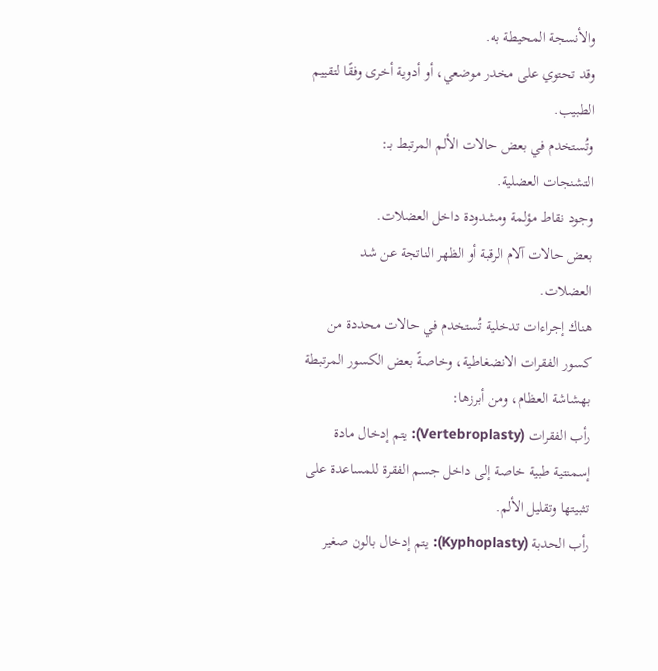والأنسجة المحيطة به.
وقد تحتوي على مخدر موضعي، أو أدوية أخرى وفقًا لتقييم الطبيب.
وتُستخدم في بعض حالات الألم المرتبط بـ:
التشنجات العضلية.
وجود نقاط مؤلمة ومشدودة داخل العضلات.
بعض حالات آلام الرقبة أو الظهر الناتجة عن شد العضلات.
هناك إجراءات تدخلية تُستخدم في حالات محددة من كسور الفقرات الانضغاطية، وخاصةً بعض الكسور المرتبطة بهشاشة العظام، ومن أبرزها:
رأب الفقرات (Vertebroplasty): يتم إدخال مادة إسمنتية طبية خاصة إلى داخل جسم الفقرة للمساعدة على تثبيتها وتقليل الألم.
رأب الحدبة (Kyphoplasty): يتم إدخال بالون صغير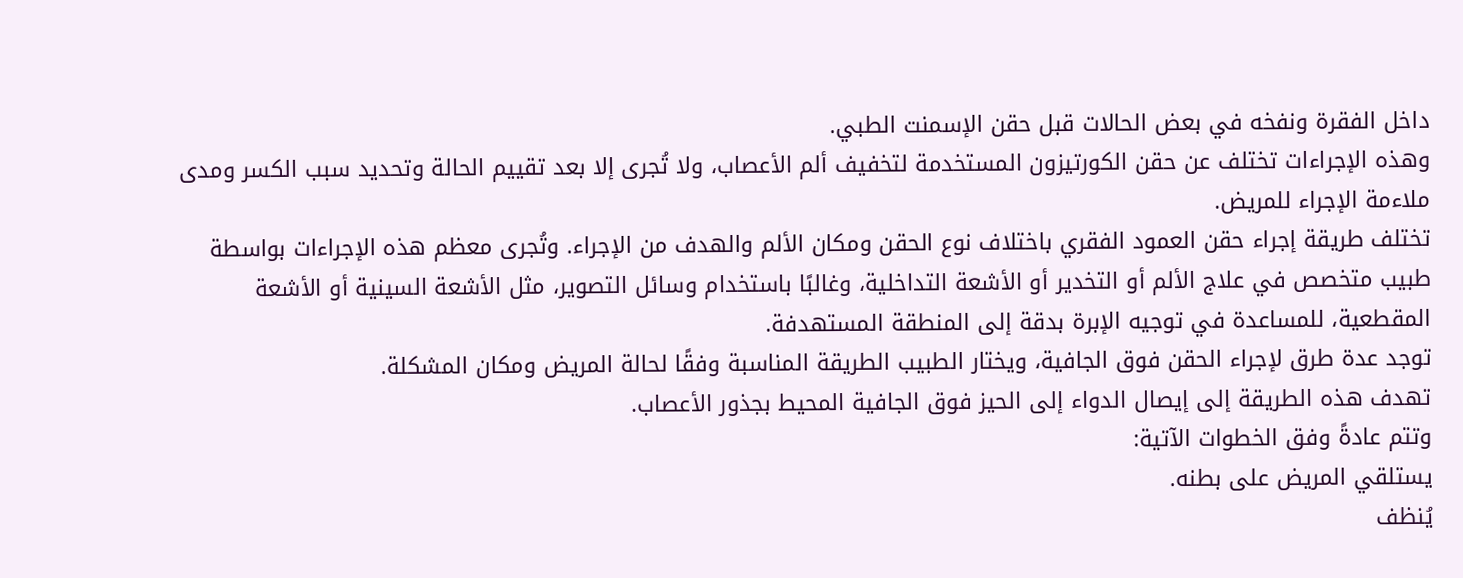داخل الفقرة ونفخه في بعض الحالات قبل حقن الإسمنت الطبي.
وهذه الإجراءات تختلف عن حقن الكورتيزون المستخدمة لتخفيف ألم الأعصاب، ولا تُجرى إلا بعد تقييم الحالة وتحديد سبب الكسر ومدى ملاءمة الإجراء للمريض.
تختلف طريقة إجراء حقن العمود الفقري باختلاف نوع الحقن ومكان الألم والهدف من الإجراء. وتُجرى معظم هذه الإجراءات بواسطة طبيب متخصص في علاج الألم أو التخدير أو الأشعة التداخلية، وغالبًا باستخدام وسائل التصوير، مثل الأشعة السينية أو الأشعة المقطعية، للمساعدة في توجيه الإبرة بدقة إلى المنطقة المستهدفة.
توجد عدة طرق لإجراء الحقن فوق الجافية، ويختار الطبيب الطريقة المناسبة وفقًا لحالة المريض ومكان المشكلة.
تهدف هذه الطريقة إلى إيصال الدواء إلى الحيز فوق الجافية المحيط بجذور الأعصاب.
وتتم عادةً وفق الخطوات الآتية:
يستلقي المريض على بطنه.
يُنظف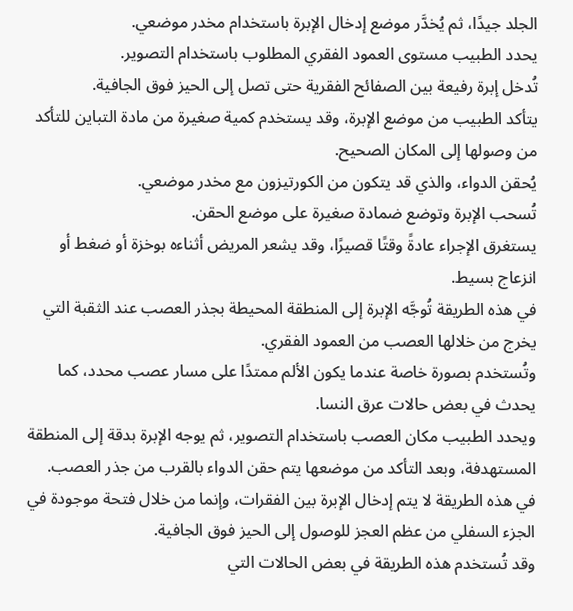الجلد جيدًا، ثم يُخدَّر موضع إدخال الإبرة باستخدام مخدر موضعي.
يحدد الطبيب مستوى العمود الفقري المطلوب باستخدام التصوير.
تُدخل إبرة رفيعة بين الصفائح الفقرية حتى تصل إلى الحيز فوق الجافية.
يتأكد الطبيب من موضع الإبرة، وقد يستخدم كمية صغيرة من مادة التباين للتأكد من وصولها إلى المكان الصحيح.
يُحقن الدواء، والذي قد يتكون من الكورتيزون مع مخدر موضعي.
تُسحب الإبرة وتوضع ضمادة صغيرة على موضع الحقن.
يستغرق الإجراء عادةً وقتًا قصيرًا، وقد يشعر المريض أثناءه بوخزة أو ضغط أو انزعاج بسيط.
في هذه الطريقة تُوجَّه الإبرة إلى المنطقة المحيطة بجذر العصب عند الثقبة التي يخرج من خلالها العصب من العمود الفقري.
وتُستخدم بصورة خاصة عندما يكون الألم ممتدًا على مسار عصب محدد، كما يحدث في بعض حالات عرق النسا.
ويحدد الطبيب مكان العصب باستخدام التصوير، ثم يوجه الإبرة بدقة إلى المنطقة المستهدفة، وبعد التأكد من موضعها يتم حقن الدواء بالقرب من جذر العصب.
في هذه الطريقة لا يتم إدخال الإبرة بين الفقرات، وإنما من خلال فتحة موجودة في الجزء السفلي من عظم العجز للوصول إلى الحيز فوق الجافية.
وقد تُستخدم هذه الطريقة في بعض الحالات التي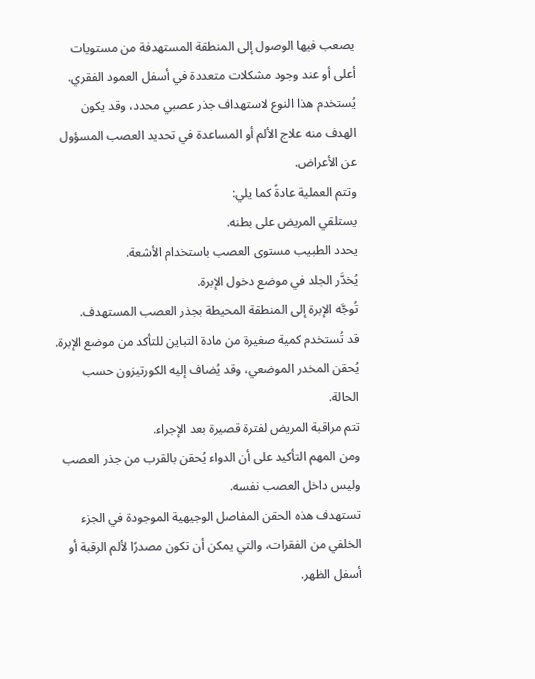يصعب فيها الوصول إلى المنطقة المستهدفة من مستويات أعلى أو عند وجود مشكلات متعددة في أسفل العمود الفقري.
يُستخدم هذا النوع لاستهداف جذر عصبي محدد، وقد يكون الهدف منه علاج الألم أو المساعدة في تحديد العصب المسؤول عن الأعراض.
وتتم العملية عادةً كما يلي:
يستلقي المريض على بطنه.
يحدد الطبيب مستوى العصب باستخدام الأشعة.
يُخدَّر الجلد في موضع دخول الإبرة.
تُوجَّه الإبرة إلى المنطقة المحيطة بجذر العصب المستهدف.
قد تُستخدم كمية صغيرة من مادة التباين للتأكد من موضع الإبرة.
يُحقن المخدر الموضعي، وقد يُضاف إليه الكورتيزون حسب الحالة.
تتم مراقبة المريض لفترة قصيرة بعد الإجراء.
ومن المهم التأكيد على أن الدواء يُحقن بالقرب من جذر العصب وليس داخل العصب نفسه.
تستهدف هذه الحقن المفاصل الوجيهية الموجودة في الجزء الخلفي من الفقرات، والتي يمكن أن تكون مصدرًا لألم الرقبة أو أسفل الظهر.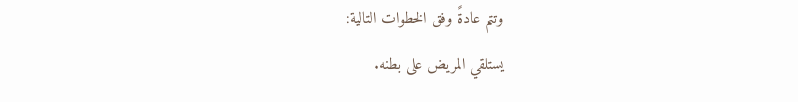وتتم عادةً وفق الخطوات التالية:
يستلقي المريض على بطنه.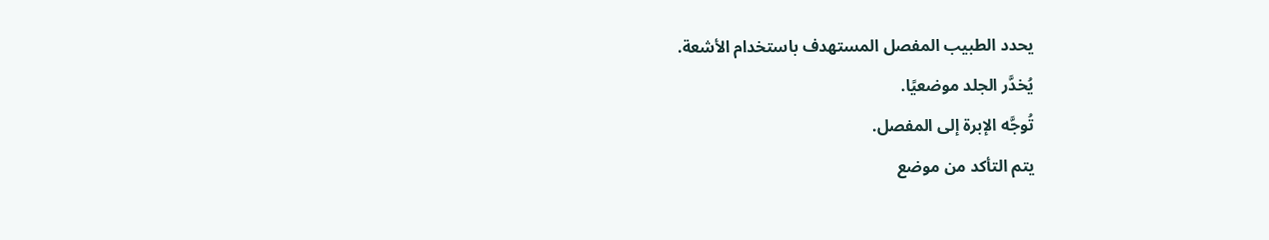يحدد الطبيب المفصل المستهدف باستخدام الأشعة.
يُخدَّر الجلد موضعيًا.
تُوجَّه الإبرة إلى المفصل.
يتم التأكد من موضع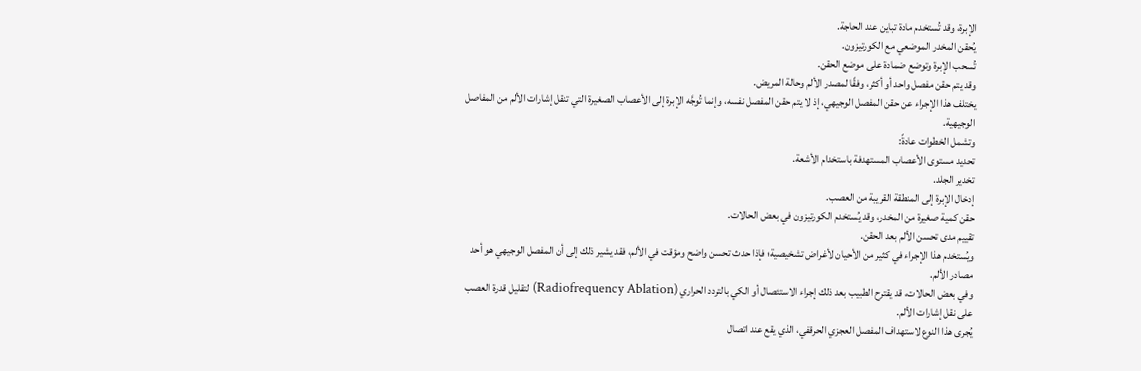الإبرة، وقد تُستخدم مادة تباين عند الحاجة.
يُحقن المخدر الموضعي مع الكورتيزون.
تُسحب الإبرة وتوضع ضمادة على موضع الحقن.
وقد يتم حقن مفصل واحد أو أكثر، وفقًا لمصدر الألم وحالة المريض.
يختلف هذا الإجراء عن حقن المفصل الوجيهي، إذ لا يتم حقن المفصل نفسه، وإنما تُوجَّه الإبرة إلى الأعصاب الصغيرة التي تنقل إشارات الألم من المفاصل الوجيهية.
وتشمل الخطوات عادةً:
تحديد مستوى الأعصاب المستهدفة باستخدام الأشعة.
تخدير الجلد.
إدخال الإبرة إلى المنطقة القريبة من العصب.
حقن كمية صغيرة من المخدر، وقد يُستخدم الكورتيزون في بعض الحالات.
تقييم مدى تحسن الألم بعد الحقن.
ويُستخدم هذا الإجراء في كثير من الأحيان لأغراض تشخيصية؛ فإذا حدث تحسن واضح ومؤقت في الألم، فقد يشير ذلك إلى أن المفصل الوجيهي هو أحد مصادر الألم.
وفي بعض الحالات، قد يقترح الطبيب بعد ذلك إجراء الاستئصال أو الكي بالتردد الحراري (Radiofrequency Ablation) لتقليل قدرة العصب على نقل إشارات الألم.
يُجرى هذا النوع لاستهداف المفصل العجزي الحرقفي، الذي يقع عند اتصال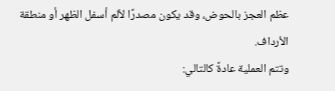عظم العجز بالحوض، وقد يكون مصدرًا لألم أسفل الظهر أو منطقة الأرداف.
وتتم العملية عادةً كالتالي: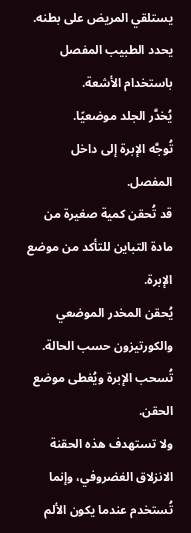يستلقي المريض على بطنه.
يحدد الطبيب المفصل باستخدام الأشعة.
يُخدَّر الجلد موضعيًا.
تُوجَّه الإبرة إلى داخل المفصل.
قد تُحقن كمية صغيرة من مادة التباين للتأكد من موضع الإبرة.
يُحقن المخدر الموضعي والكورتيزون حسب الحالة.
تُسحب الإبرة ويُغطى موضع الحقن.
ولا تستهدف هذه الحقنة الانزلاق الغضروفي، وإنما تُستخدم عندما يكون الألم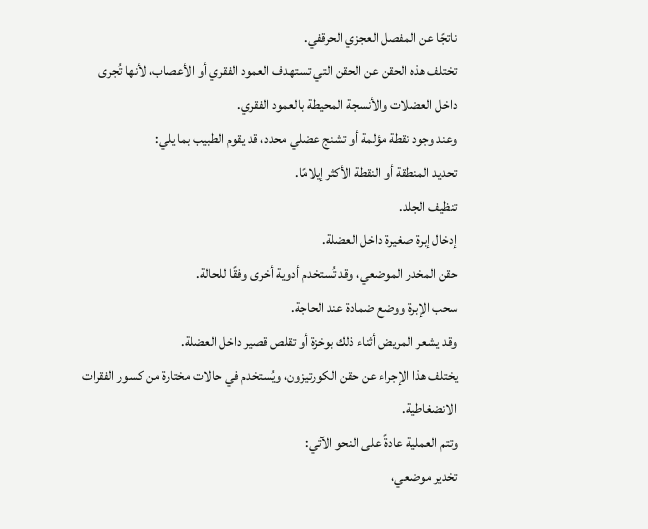ناتجًا عن المفصل العجزي الحرقفي.
تختلف هذه الحقن عن الحقن التي تستهدف العمود الفقري أو الأعصاب، لأنها تُجرى داخل العضلات والأنسجة المحيطة بالعمود الفقري.
وعند وجود نقطة مؤلمة أو تشنج عضلي محدد، قد يقوم الطبيب بما يلي:
تحديد المنطقة أو النقطة الأكثر إيلامًا.
تنظيف الجلد.
إدخال إبرة صغيرة داخل العضلة.
حقن المخدر الموضعي، وقد تُستخدم أدوية أخرى وفقًا للحالة.
سحب الإبرة ووضع ضمادة عند الحاجة.
وقد يشعر المريض أثناء ذلك بوخزة أو تقلص قصير داخل العضلة.
يختلف هذا الإجراء عن حقن الكورتيزون، ويُستخدم في حالات مختارة من كسور الفقرات الانضغاطية.
وتتم العملية عادةً على النحو الآتي:
تخدير موضعي،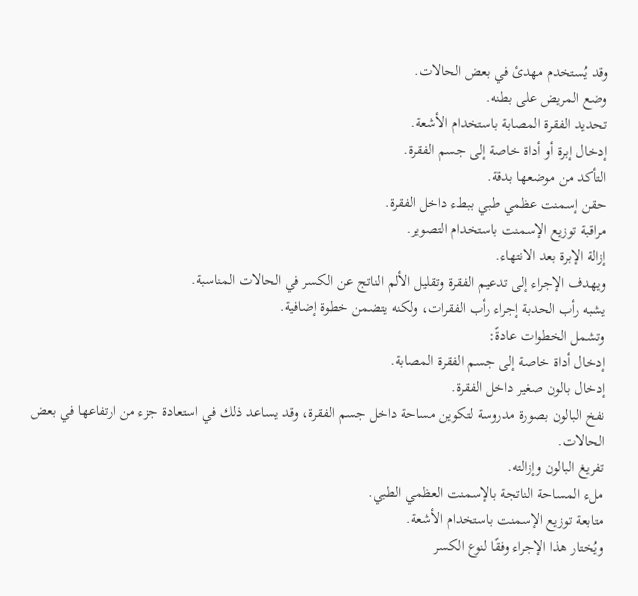وقد يُستخدم مهدئ في بعض الحالات.
وضع المريض على بطنه.
تحديد الفقرة المصابة باستخدام الأشعة.
إدخال إبرة أو أداة خاصة إلى جسم الفقرة.
التأكد من موضعها بدقة.
حقن إسمنت عظمي طبي ببطء داخل الفقرة.
مراقبة توزيع الإسمنت باستخدام التصوير.
إزالة الإبرة بعد الانتهاء.
ويهدف الإجراء إلى تدعيم الفقرة وتقليل الألم الناتج عن الكسر في الحالات المناسبة.
يشبه رأب الحدبة إجراء رأب الفقرات، ولكنه يتضمن خطوة إضافية.
وتشمل الخطوات عادةً:
إدخال أداة خاصة إلى جسم الفقرة المصابة.
إدخال بالون صغير داخل الفقرة.
نفخ البالون بصورة مدروسة لتكوين مساحة داخل جسم الفقرة، وقد يساعد ذلك في استعادة جزء من ارتفاعها في بعض الحالات.
تفريغ البالون وإزالته.
ملء المساحة الناتجة بالإسمنت العظمي الطبي.
متابعة توزيع الإسمنت باستخدام الأشعة.
ويُختار هذا الإجراء وفقًا لنوع الكسر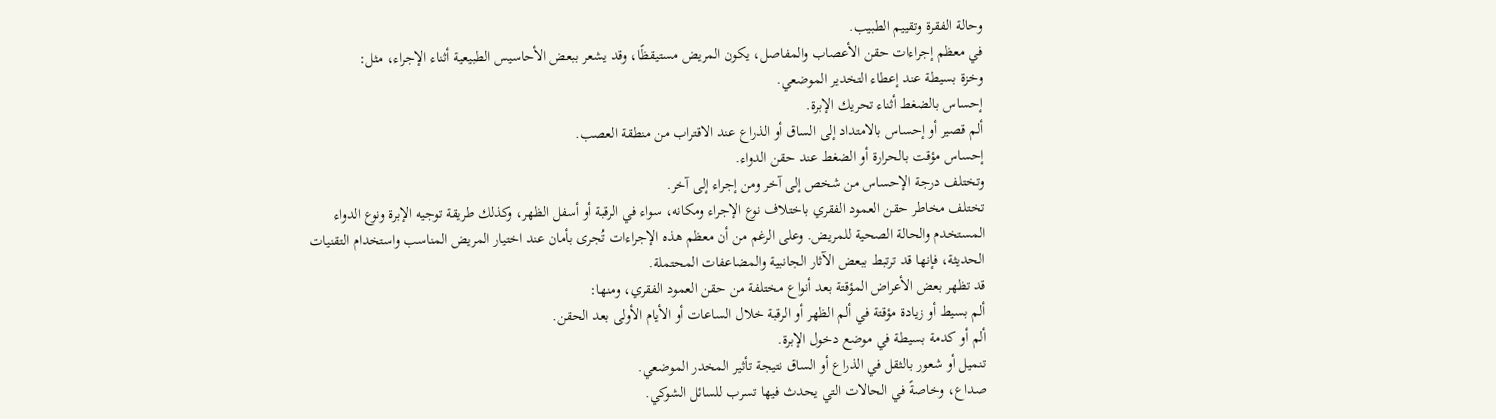وحالة الفقرة وتقييم الطبيب.
في معظم إجراءات حقن الأعصاب والمفاصل، يكون المريض مستيقظًا، وقد يشعر ببعض الأحاسيس الطبيعية أثناء الإجراء، مثل:
وخزة بسيطة عند إعطاء التخدير الموضعي.
إحساس بالضغط أثناء تحريك الإبرة.
ألم قصير أو إحساس بالامتداد إلى الساق أو الذراع عند الاقتراب من منطقة العصب.
إحساس مؤقت بالحرارة أو الضغط عند حقن الدواء.
وتختلف درجة الإحساس من شخص إلى آخر ومن إجراء إلى آخر.
تختلف مخاطر حقن العمود الفقري باختلاف نوع الإجراء ومكانه، سواء في الرقبة أو أسفل الظهر، وكذلك طريقة توجيه الإبرة ونوع الدواء المستخدم والحالة الصحية للمريض. وعلى الرغم من أن معظم هذه الإجراءات تُجرى بأمان عند اختيار المريض المناسب واستخدام التقنيات الحديثة، فإنها قد ترتبط ببعض الآثار الجانبية والمضاعفات المحتملة.
قد تظهر بعض الأعراض المؤقتة بعد أنواع مختلفة من حقن العمود الفقري، ومنها:
ألم بسيط أو زيادة مؤقتة في ألم الظهر أو الرقبة خلال الساعات أو الأيام الأولى بعد الحقن.
ألم أو كدمة بسيطة في موضع دخول الإبرة.
تنميل أو شعور بالثقل في الذراع أو الساق نتيجة تأثير المخدر الموضعي.
صداع، وخاصةً في الحالات التي يحدث فيها تسرب للسائل الشوكي.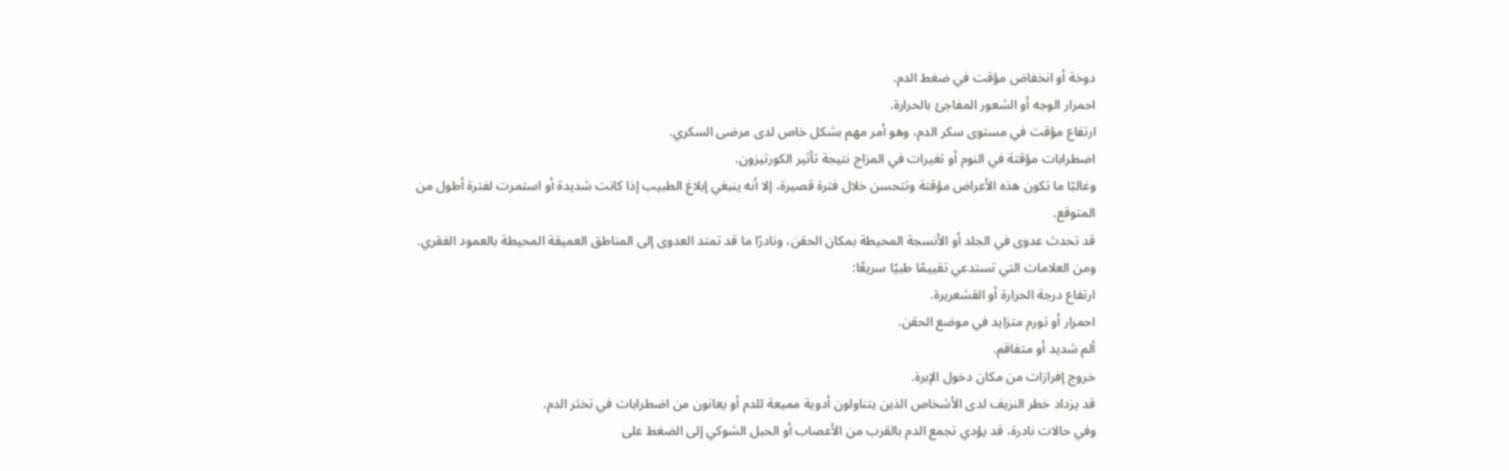دوخة أو انخفاض مؤقت في ضغط الدم.
احمرار الوجه أو الشعور المفاجئ بالحرارة.
ارتفاع مؤقت في مستوى سكر الدم، وهو أمر مهم بشكل خاص لدى مرضى السكري.
اضطرابات مؤقتة في النوم أو تغيرات في المزاج نتيجة تأثير الكورتيزون.
وغالبًا ما تكون هذه الأعراض مؤقتة وتتحسن خلال فترة قصيرة، إلا أنه ينبغي إبلاغ الطبيب إذا كانت شديدة أو استمرت لفترة أطول من المتوقع.
قد تحدث عدوى في الجلد أو الأنسجة المحيطة بمكان الحقن، ونادرًا ما قد تمتد العدوى إلى المناطق العميقة المحيطة بالعمود الفقري.
ومن العلامات التي تستدعي تقييمًا طبيًا سريعًا:
ارتفاع درجة الحرارة أو القشعريرة.
احمرار أو تورم متزايد في موضع الحقن.
ألم شديد أو متفاقم.
خروج إفرازات من مكان دخول الإبرة.
قد يزداد خطر النزيف لدى الأشخاص الذين يتناولون أدوية مميعة للدم أو يعانون من اضطرابات في تخثر الدم.
وفي حالات نادرة، قد يؤدي تجمع الدم بالقرب من الأعصاب أو الحبل الشوكي إلى الضغط على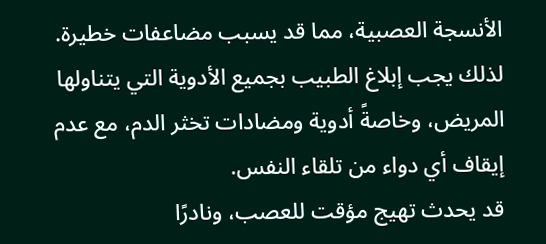الأنسجة العصبية، مما قد يسبب مضاعفات خطيرة.
لذلك يجب إبلاغ الطبيب بجميع الأدوية التي يتناولها المريض، وخاصةً أدوية ومضادات تخثر الدم، مع عدم إيقاف أي دواء من تلقاء النفس.
قد يحدث تهيج مؤقت للعصب، ونادرًا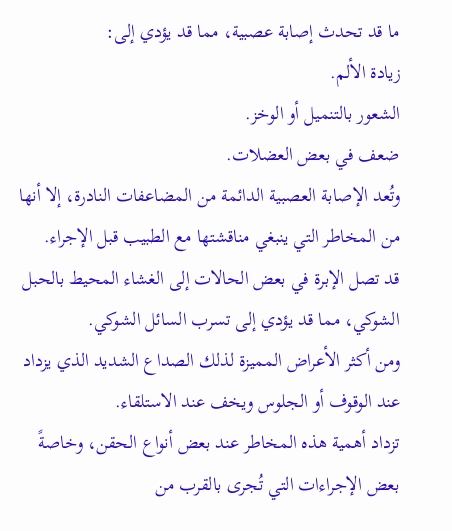ما قد تحدث إصابة عصبية، مما قد يؤدي إلى:
زيادة الألم.
الشعور بالتنميل أو الوخز.
ضعف في بعض العضلات.
وتُعد الإصابة العصبية الدائمة من المضاعفات النادرة، إلا أنها من المخاطر التي ينبغي مناقشتها مع الطبيب قبل الإجراء.
قد تصل الإبرة في بعض الحالات إلى الغشاء المحيط بالحبل الشوكي، مما قد يؤدي إلى تسرب السائل الشوكي.
ومن أكثر الأعراض المميزة لذلك الصداع الشديد الذي يزداد عند الوقوف أو الجلوس ويخف عند الاستلقاء.
تزداد أهمية هذه المخاطر عند بعض أنواع الحقن، وخاصةً بعض الإجراءات التي تُجرى بالقرب من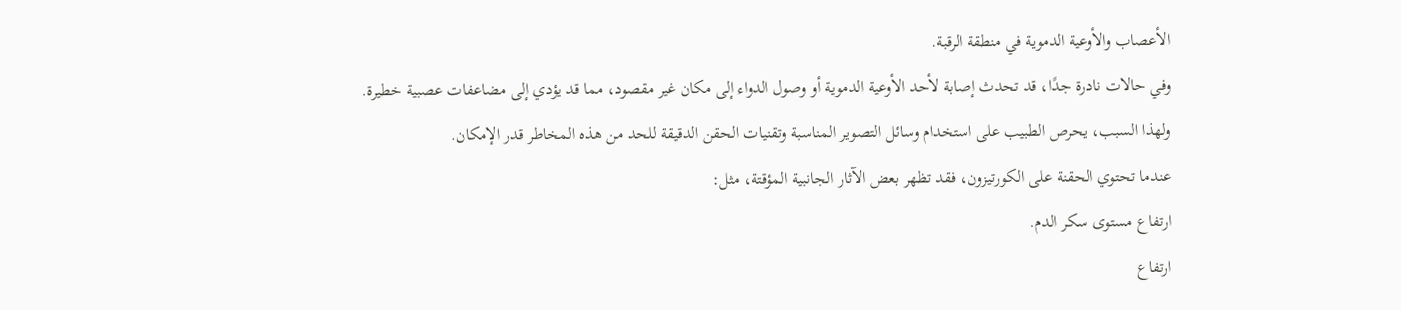الأعصاب والأوعية الدموية في منطقة الرقبة.
وفي حالات نادرة جدًا، قد تحدث إصابة لأحد الأوعية الدموية أو وصول الدواء إلى مكان غير مقصود، مما قد يؤدي إلى مضاعفات عصبية خطيرة.
ولهذا السبب، يحرص الطبيب على استخدام وسائل التصوير المناسبة وتقنيات الحقن الدقيقة للحد من هذه المخاطر قدر الإمكان.
عندما تحتوي الحقنة على الكورتيزون، فقد تظهر بعض الآثار الجانبية المؤقتة، مثل:
ارتفاع مستوى سكر الدم.
ارتفاع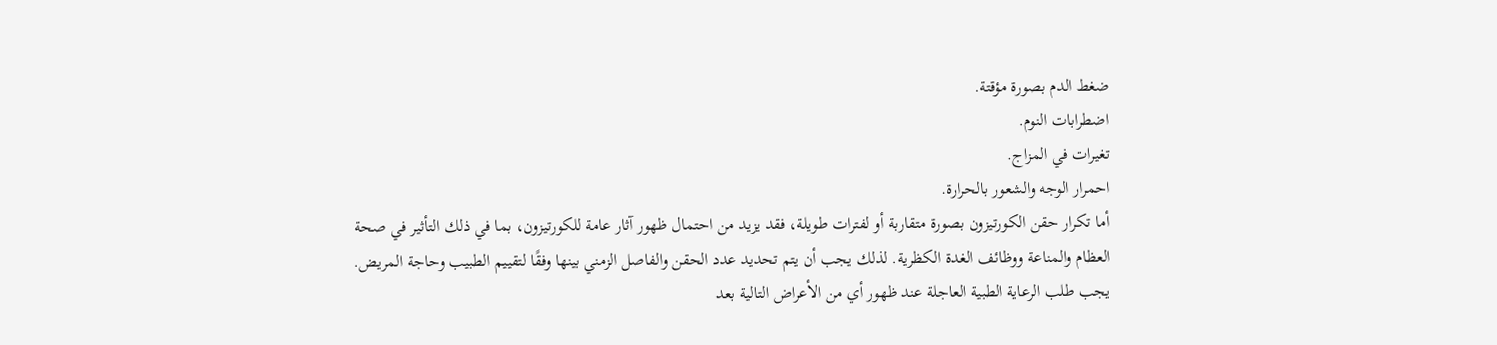ضغط الدم بصورة مؤقتة.
اضطرابات النوم.
تغيرات في المزاج.
احمرار الوجه والشعور بالحرارة.
أما تكرار حقن الكورتيزون بصورة متقاربة أو لفترات طويلة، فقد يزيد من احتمال ظهور آثار عامة للكورتيزون، بما في ذلك التأثير في صحة العظام والمناعة ووظائف الغدة الكظرية. لذلك يجب أن يتم تحديد عدد الحقن والفاصل الزمني بينها وفقًا لتقييم الطبيب وحاجة المريض.
يجب طلب الرعاية الطبية العاجلة عند ظهور أي من الأعراض التالية بعد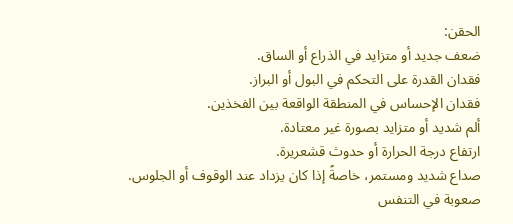الحقن:
ضعف جديد أو متزايد في الذراع أو الساق.
فقدان القدرة على التحكم في البول أو البراز.
فقدان الإحساس في المنطقة الواقعة بين الفخذين.
ألم شديد أو متزايد بصورة غير معتادة.
ارتفاع درجة الحرارة أو حدوث قشعريرة.
صداع شديد ومستمر، خاصةً إذا كان يزداد عند الوقوف أو الجلوس.
صعوبة في التنفس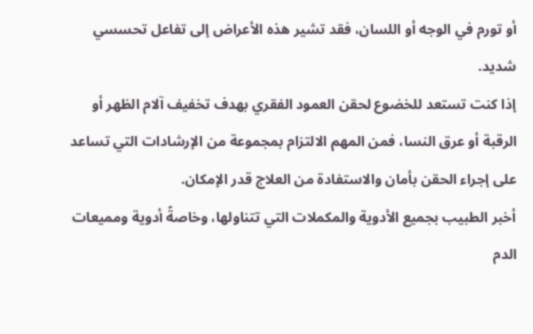أو تورم في الوجه أو اللسان، فقد تشير هذه الأعراض إلى تفاعل تحسسي شديد.
إذا كنت تستعد للخضوع لحقن العمود الفقري بهدف تخفيف آلام الظهر أو الرقبة أو عرق النسا، فمن المهم الالتزام بمجموعة من الإرشادات التي تساعد على إجراء الحقن بأمان والاستفادة من العلاج قدر الإمكان.
أخبر الطبيب بجميع الأدوية والمكملات التي تتناولها، وخاصةً أدوية ومميعات الدم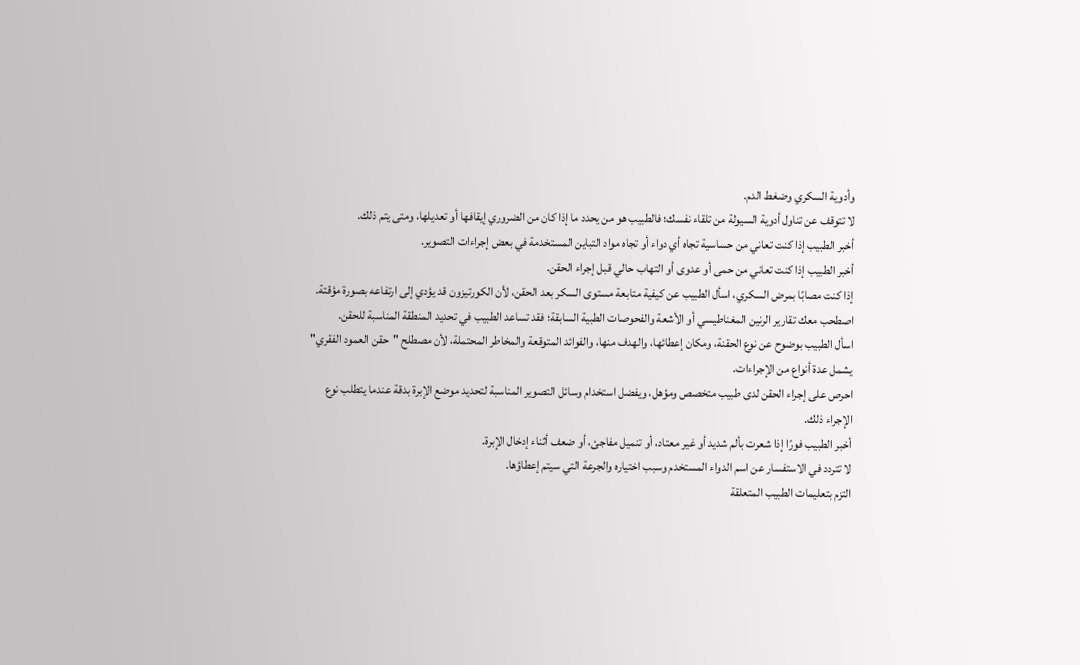وأدوية السكري وضغط الدم.
لا تتوقف عن تناول أدوية السيولة من تلقاء نفسك؛ فالطبيب هو من يحدد ما إذا كان من الضروري إيقافها أو تعديلها، ومتى يتم ذلك.
أخبر الطبيب إذا كنت تعاني من حساسية تجاه أي دواء أو تجاه مواد التباين المستخدمة في بعض إجراءات التصوير.
أخبر الطبيب إذا كنت تعاني من حمى أو عدوى أو التهاب حالي قبل إجراء الحقن.
إذا كنت مصابًا بمرض السكري، اسأل الطبيب عن كيفية متابعة مستوى السكر بعد الحقن، لأن الكورتيزون قد يؤدي إلى ارتفاعه بصورة مؤقتة.
اصطحب معك تقارير الرنين المغناطيسي أو الأشعة والفحوصات الطبية السابقة؛ فقد تساعد الطبيب في تحديد المنطقة المناسبة للحقن.
اسأل الطبيب بوضوح عن نوع الحقنة، ومكان إعطائها، والهدف منها، والفوائد المتوقعة والمخاطر المحتملة، لأن مصطلح "حقن العمود الفقري" يشمل عدة أنواع من الإجراءات.
احرص على إجراء الحقن لدى طبيب متخصص ومؤهل، ويفضل استخدام وسائل التصوير المناسبة لتحديد موضع الإبرة بدقة عندما يتطلب نوع الإجراء ذلك.
أخبر الطبيب فورًا إذا شعرت بألم شديد أو غير معتاد، أو تنميل مفاجئ، أو ضعف أثناء إدخال الإبرة.
لا تتردد في الاستفسار عن اسم الدواء المستخدم وسبب اختياره والجرعة التي سيتم إعطاؤها.
التزم بتعليمات الطبيب المتعلقة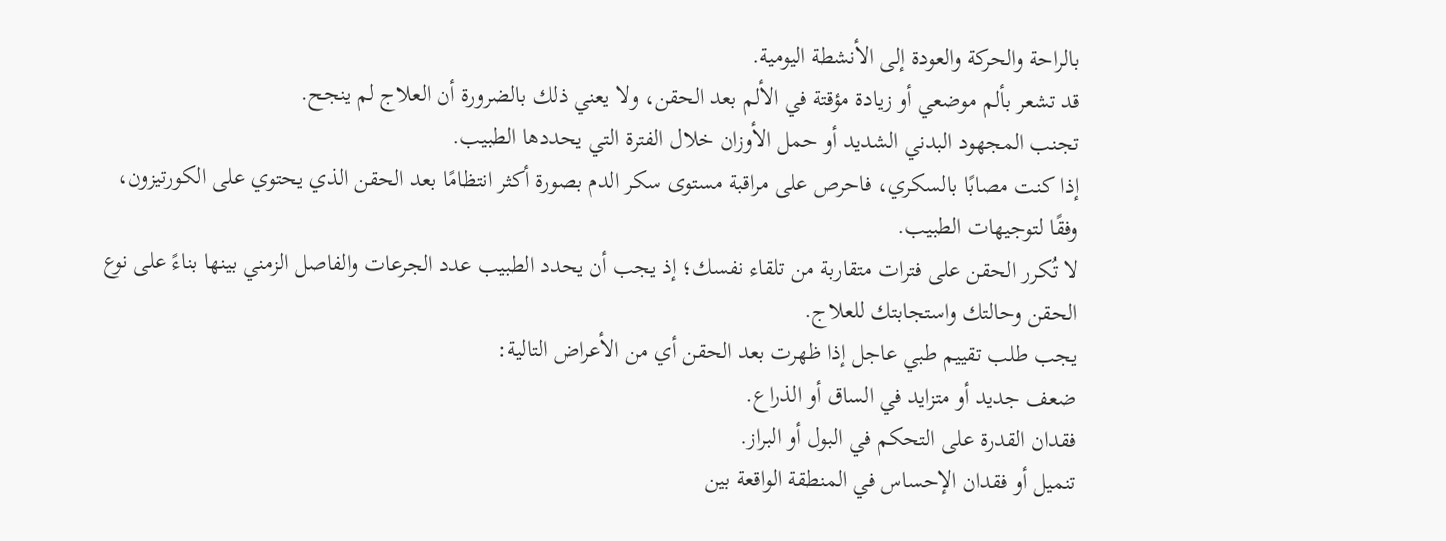بالراحة والحركة والعودة إلى الأنشطة اليومية.
قد تشعر بألم موضعي أو زيادة مؤقتة في الألم بعد الحقن، ولا يعني ذلك بالضرورة أن العلاج لم ينجح.
تجنب المجهود البدني الشديد أو حمل الأوزان خلال الفترة التي يحددها الطبيب.
إذا كنت مصابًا بالسكري، فاحرص على مراقبة مستوى سكر الدم بصورة أكثر انتظامًا بعد الحقن الذي يحتوي على الكورتيزون، وفقًا لتوجيهات الطبيب.
لا تُكرر الحقن على فترات متقاربة من تلقاء نفسك؛ إذ يجب أن يحدد الطبيب عدد الجرعات والفاصل الزمني بينها بناءً على نوع الحقن وحالتك واستجابتك للعلاج.
يجب طلب تقييم طبي عاجل إذا ظهرت بعد الحقن أي من الأعراض التالية:
ضعف جديد أو متزايد في الساق أو الذراع.
فقدان القدرة على التحكم في البول أو البراز.
تنميل أو فقدان الإحساس في المنطقة الواقعة بين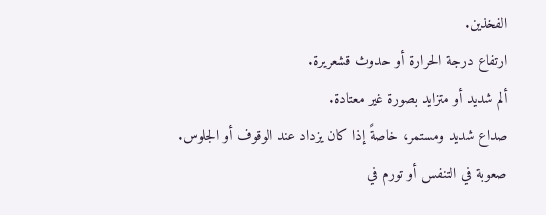الفخذين.
ارتفاع درجة الحرارة أو حدوث قشعريرة.
ألم شديد أو متزايد بصورة غير معتادة.
صداع شديد ومستمر، خاصةً إذا كان يزداد عند الوقوف أو الجلوس.
صعوبة في التنفس أو تورم في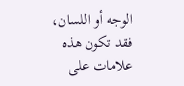الوجه أو اللسان، فقد تكون هذه علامات على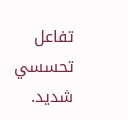تفاعل تحسسي شديد.